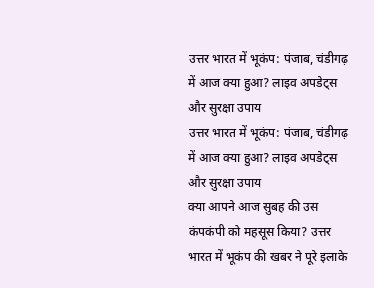उत्तर भारत में भूकंप: पंजाब, चंडीगढ़ में आज क्या हुआ? लाइव अपडेट्स और सुरक्षा उपाय
उत्तर भारत में भूकंप: पंजाब, चंडीगढ़ में आज क्या हुआ? लाइव अपडेट्स और सुरक्षा उपाय
क्या आपने आज सुबह की उस कंपकंपी को महसूस किया? उत्तर भारत में भूकंप की खबर ने पूरे इलाके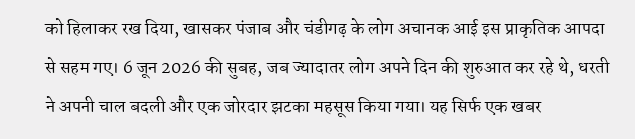को हिलाकर रख दिया, खासकर पंजाब और चंडीगढ़ के लोग अचानक आई इस प्राकृतिक आपदा से सहम गए। 6 जून 2026 की सुबह, जब ज्यादातर लोग अपने दिन की शुरुआत कर रहे थे, धरती ने अपनी चाल बदली और एक जोरदार झटका महसूस किया गया। यह सिर्फ एक खबर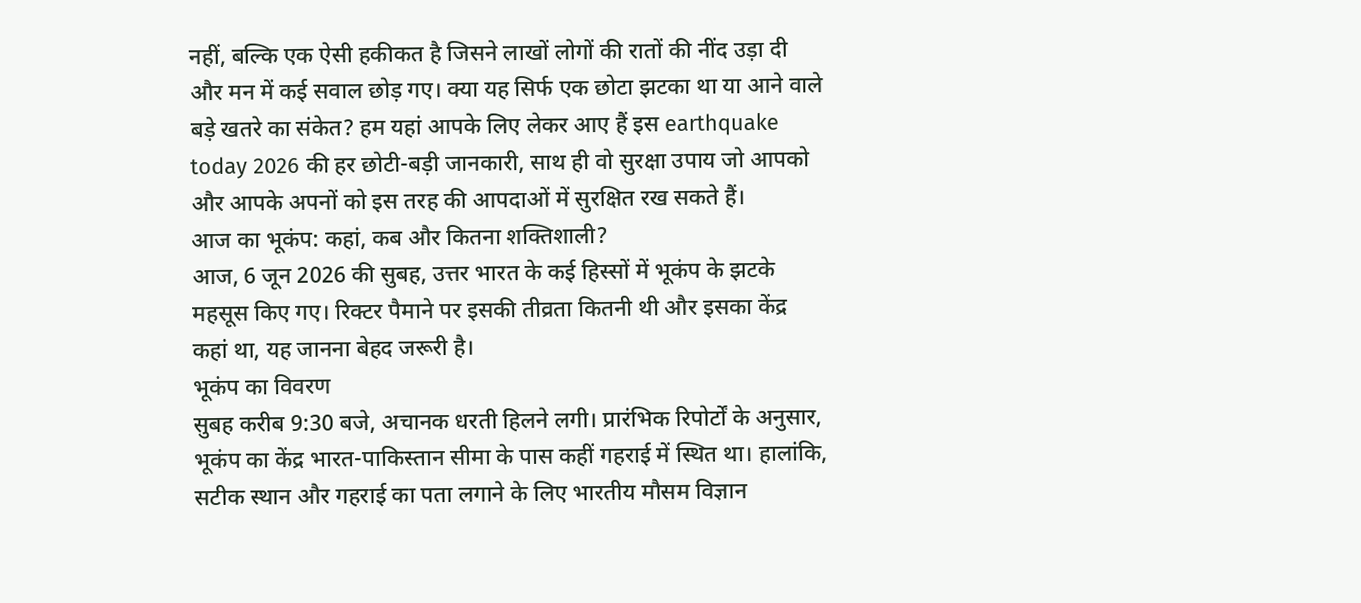नहीं, बल्कि एक ऐसी हकीकत है जिसने लाखों लोगों की रातों की नींद उड़ा दी और मन में कई सवाल छोड़ गए। क्या यह सिर्फ एक छोटा झटका था या आने वाले बड़े खतरे का संकेत? हम यहां आपके लिए लेकर आए हैं इस earthquake today 2026 की हर छोटी-बड़ी जानकारी, साथ ही वो सुरक्षा उपाय जो आपको और आपके अपनों को इस तरह की आपदाओं में सुरक्षित रख सकते हैं।
आज का भूकंप: कहां, कब और कितना शक्तिशाली?
आज, 6 जून 2026 की सुबह, उत्तर भारत के कई हिस्सों में भूकंप के झटके महसूस किए गए। रिक्टर पैमाने पर इसकी तीव्रता कितनी थी और इसका केंद्र कहां था, यह जानना बेहद जरूरी है।
भूकंप का विवरण
सुबह करीब 9:30 बजे, अचानक धरती हिलने लगी। प्रारंभिक रिपोर्टों के अनुसार, भूकंप का केंद्र भारत-पाकिस्तान सीमा के पास कहीं गहराई में स्थित था। हालांकि, सटीक स्थान और गहराई का पता लगाने के लिए भारतीय मौसम विज्ञान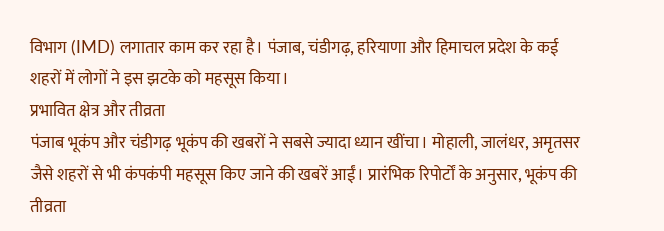विभाग (IMD) लगातार काम कर रहा है। पंजाब, चंडीगढ़, हरियाणा और हिमाचल प्रदेश के कई शहरों में लोगों ने इस झटके को महसूस किया।
प्रभावित क्षेत्र और तीव्रता
पंजाब भूकंप और चंडीगढ़ भूकंप की खबरों ने सबसे ज्यादा ध्यान खींचा। मोहाली, जालंधर, अमृतसर जैसे शहरों से भी कंपकंपी महसूस किए जाने की खबरें आईं। प्रारंभिक रिपोर्टों के अनुसार, भूकंप की तीव्रता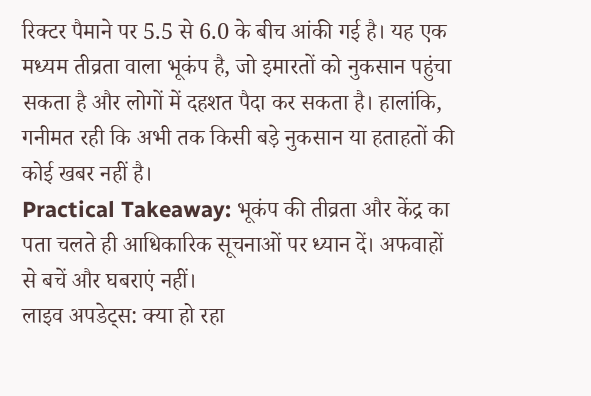रिक्टर पैमाने पर 5.5 से 6.0 के बीच आंकी गई है। यह एक मध्यम तीव्रता वाला भूकंप है, जो इमारतों को नुकसान पहुंचा सकता है और लोगों में दहशत पैदा कर सकता है। हालांकि, गनीमत रही कि अभी तक किसी बड़े नुकसान या हताहतों की कोई खबर नहीं है।
Practical Takeaway: भूकंप की तीव्रता और केंद्र का पता चलते ही आधिकारिक सूचनाओं पर ध्यान दें। अफवाहों से बचें और घबराएं नहीं।
लाइव अपडेट्स: क्या हो रहा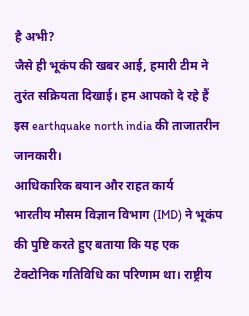है अभी?
जैसे ही भूकंप की खबर आई, हमारी टीम ने तुरंत सक्रियता दिखाई। हम आपको दे रहे हैं इस earthquake north india की ताजातरीन जानकारी।
आधिकारिक बयान और राहत कार्य
भारतीय मौसम विज्ञान विभाग (IMD) ने भूकंप की पुष्टि करते हुए बताया कि यह एक टेक्टोनिक गतिविधि का परिणाम था। राष्ट्रीय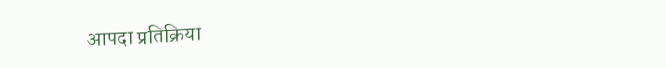आपदा प्रतिक्रिया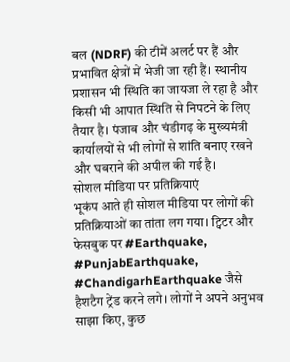बल (NDRF) की टीमें अलर्ट पर हैं और प्रभावित क्षेत्रों में भेजी जा रही हैं। स्थानीय प्रशासन भी स्थिति का जायजा ले रहा है और किसी भी आपात स्थिति से निपटने के लिए तैयार है। पंजाब और चंडीगढ़ के मुख्यमंत्री कार्यालयों से भी लोगों से शांति बनाए रखने और घबराने की अपील की गई है।
सोशल मीडिया पर प्रतिक्रियाएं
भूकंप आते ही सोशल मीडिया पर लोगों की प्रतिक्रियाओं का तांता लग गया। ट्विटर और फेसबुक पर #Earthquake, #PunjabEarthquake, #ChandigarhEarthquake जैसे हैशटैग ट्रेंड करने लगे। लोगों ने अपने अनुभव साझा किए, कुछ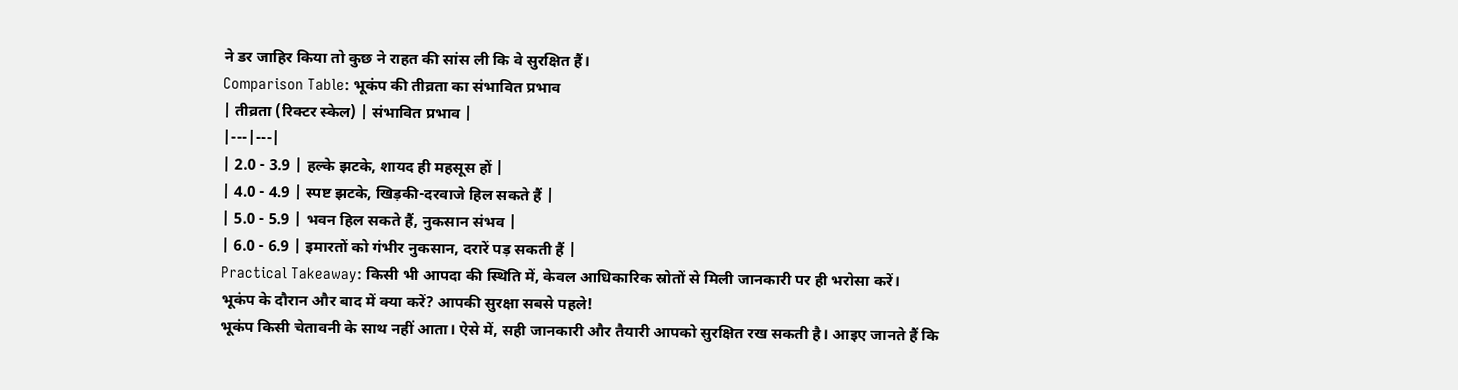ने डर जाहिर किया तो कुछ ने राहत की सांस ली कि वे सुरक्षित हैं।
Comparison Table: भूकंप की तीव्रता का संभावित प्रभाव
| तीव्रता (रिक्टर स्केल) | संभावित प्रभाव |
|---|---|
| 2.0 - 3.9 | हल्के झटके, शायद ही महसूस हों |
| 4.0 - 4.9 | स्पष्ट झटके, खिड़की-दरवाजे हिल सकते हैं |
| 5.0 - 5.9 | भवन हिल सकते हैं, नुकसान संभव |
| 6.0 - 6.9 | इमारतों को गंभीर नुकसान, दरारें पड़ सकती हैं |
Practical Takeaway: किसी भी आपदा की स्थिति में, केवल आधिकारिक स्रोतों से मिली जानकारी पर ही भरोसा करें।
भूकंप के दौरान और बाद में क्या करें? आपकी सुरक्षा सबसे पहले!
भूकंप किसी चेतावनी के साथ नहीं आता। ऐसे में, सही जानकारी और तैयारी आपको सुरक्षित रख सकती है। आइए जानते हैं कि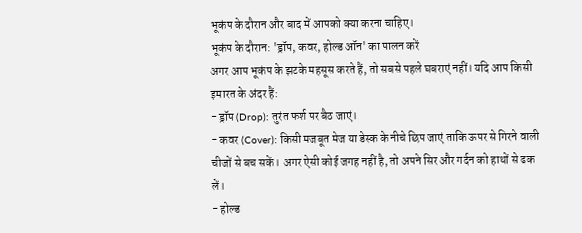भूकंप के दौरान और बाद में आपको क्या करना चाहिए।
भूकंप के दौरान: 'ड्रॉप, कवर, होल्ड ऑन' का पालन करें
अगर आप भूकंप के झटके महसूस करते हैं, तो सबसे पहले घबराएं नहीं। यदि आप किसी इमारत के अंदर हैं:
- ड्रॉप (Drop): तुरंत फर्श पर बैठ जाएं।
- कवर (Cover): किसी मजबूत मेज या डेस्क के नीचे छिप जाएं ताकि ऊपर से गिरने वाली चीजों से बच सकें। अगर ऐसी कोई जगह नहीं है, तो अपने सिर और गर्दन को हाथों से ढक लें।
- होल्ड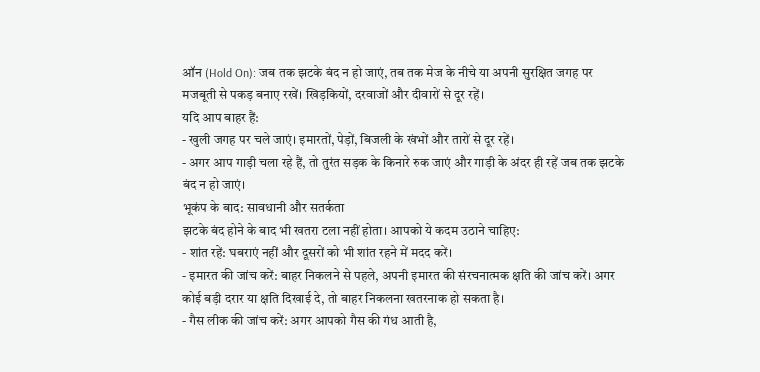ऑन (Hold On): जब तक झटके बंद न हो जाएं, तब तक मेज के नीचे या अपनी सुरक्षित जगह पर मजबूती से पकड़ बनाए रखें। खिड़कियों, दरवाजों और दीवारों से दूर रहें।
यदि आप बाहर हैं:
- खुली जगह पर चले जाएं। इमारतों, पेड़ों, बिजली के खंभों और तारों से दूर रहें।
- अगर आप गाड़ी चला रहे हैं, तो तुरंत सड़क के किनारे रुक जाएं और गाड़ी के अंदर ही रहें जब तक झटके बंद न हो जाएं।
भूकंप के बाद: सावधानी और सतर्कता
झटके बंद होने के बाद भी खतरा टला नहीं होता। आपको ये कदम उठाने चाहिए:
- शांत रहें: घबराएं नहीं और दूसरों को भी शांत रहने में मदद करें।
- इमारत की जांच करें: बाहर निकलने से पहले, अपनी इमारत की संरचनात्मक क्षति की जांच करें। अगर कोई बड़ी दरार या क्षति दिखाई दे, तो बाहर निकलना खतरनाक हो सकता है।
- गैस लीक की जांच करें: अगर आपको गैस की गंध आती है,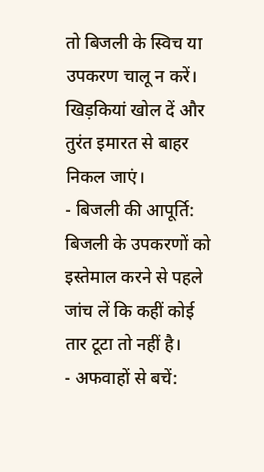तो बिजली के स्विच या उपकरण चालू न करें। खिड़कियां खोल दें और तुरंत इमारत से बाहर निकल जाएं।
- बिजली की आपूर्ति: बिजली के उपकरणों को इस्तेमाल करने से पहले जांच लें कि कहीं कोई तार टूटा तो नहीं है।
- अफवाहों से बचें: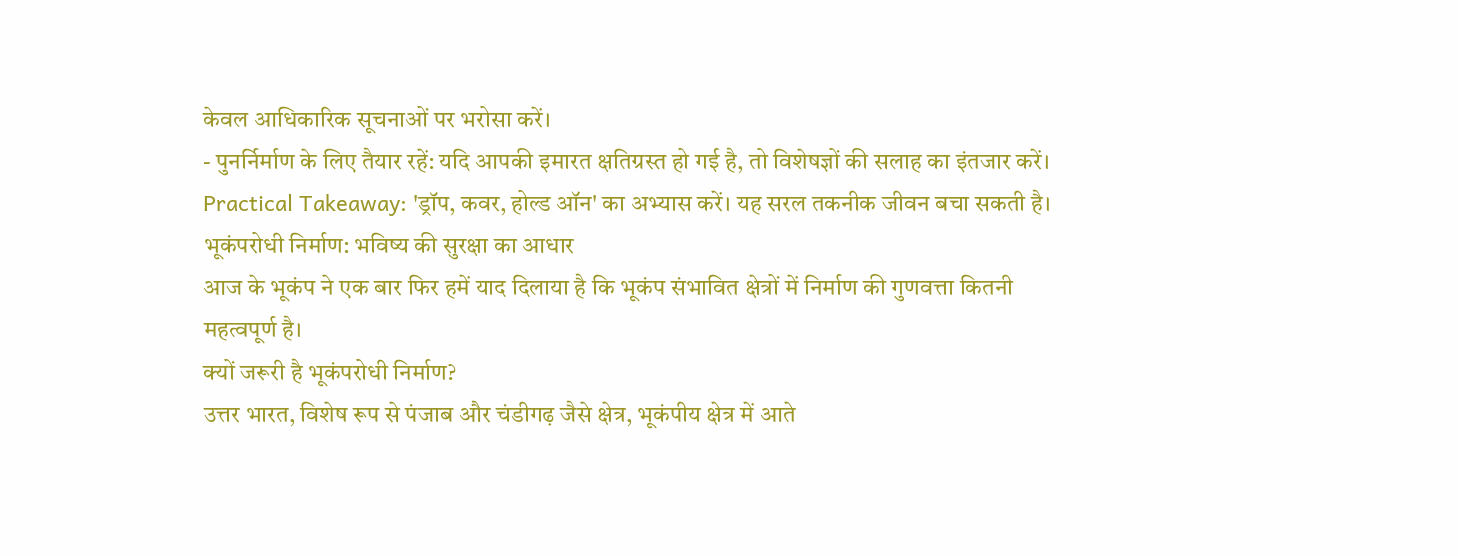केवल आधिकारिक सूचनाओं पर भरोसा करें।
- पुनर्निर्माण के लिए तैयार रहें: यदि आपकी इमारत क्षतिग्रस्त हो गई है, तो विशेषज्ञों की सलाह का इंतजार करें।
Practical Takeaway: 'ड्रॉप, कवर, होल्ड ऑन' का अभ्यास करें। यह सरल तकनीक जीवन बचा सकती है।
भूकंपरोधी निर्माण: भविष्य की सुरक्षा का आधार
आज के भूकंप ने एक बार फिर हमें याद दिलाया है कि भूकंप संभावित क्षेत्रों में निर्माण की गुणवत्ता कितनी महत्वपूर्ण है।
क्यों जरूरी है भूकंपरोधी निर्माण?
उत्तर भारत, विशेष रूप से पंजाब और चंडीगढ़ जैसे क्षेत्र, भूकंपीय क्षेत्र में आते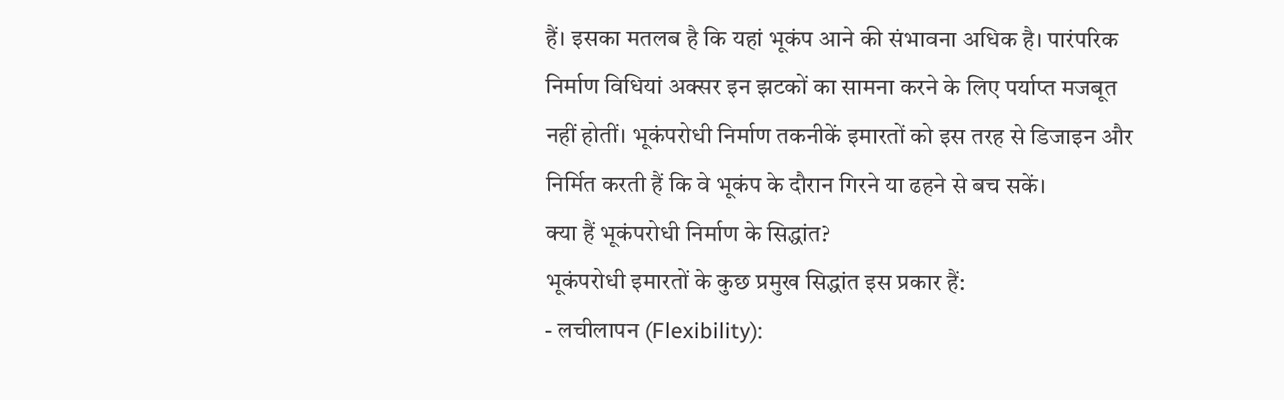हैं। इसका मतलब है कि यहां भूकंप आने की संभावना अधिक है। पारंपरिक निर्माण विधियां अक्सर इन झटकों का सामना करने के लिए पर्याप्त मजबूत नहीं होतीं। भूकंपरोधी निर्माण तकनीकें इमारतों को इस तरह से डिजाइन और निर्मित करती हैं कि वे भूकंप के दौरान गिरने या ढहने से बच सकें।
क्या हैं भूकंपरोधी निर्माण के सिद्धांत?
भूकंपरोधी इमारतों के कुछ प्रमुख सिद्धांत इस प्रकार हैं:
- लचीलापन (Flexibility):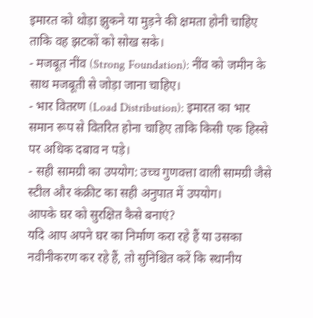इमारत को थोड़ा झुकने या मुड़ने की क्षमता होनी चाहिए ताकि वह झटकों को सोख सके।
- मजबूत नींव (Strong Foundation): नींव को जमीन के साथ मजबूती से जोड़ा जाना चाहिए।
- भार वितरण (Load Distribution): इमारत का भार समान रूप से वितरित होना चाहिए ताकि किसी एक हिस्से पर अधिक दबाव न पड़े।
- सही सामग्री का उपयोग: उच्च गुणवत्ता वाली सामग्री जैसे स्टील और कंक्रीट का सही अनुपात में उपयोग।
आपके घर को सुरक्षित कैसे बनाएं?
यदि आप अपने घर का निर्माण करा रहे हैं या उसका नवीनीकरण कर रहे हैं, तो सुनिश्चित करें कि स्थानीय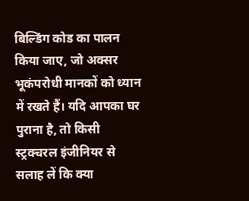बिल्डिंग कोड का पालन किया जाए, जो अक्सर भूकंपरोधी मानकों को ध्यान में रखते हैं। यदि आपका घर पुराना है, तो किसी स्ट्रक्चरल इंजीनियर से सलाह लें कि क्या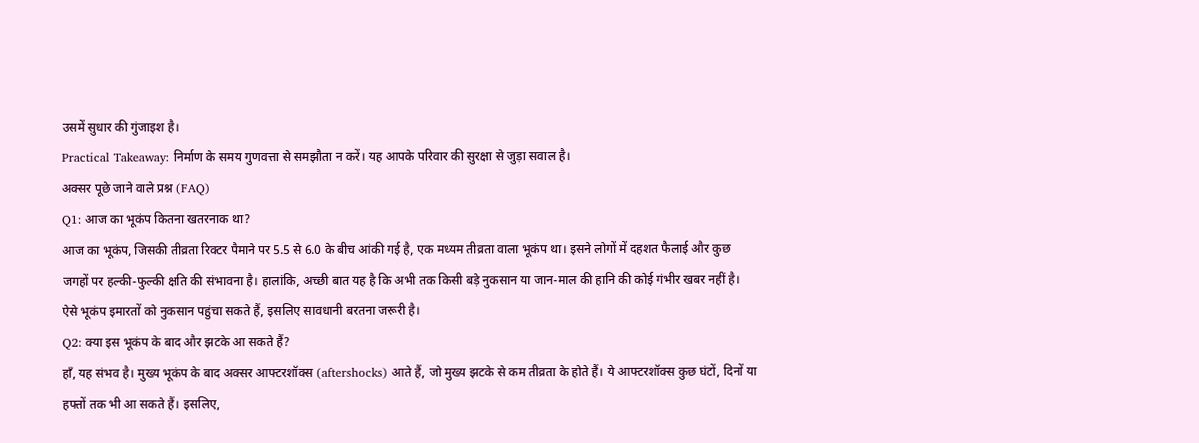उसमें सुधार की गुंजाइश है।
Practical Takeaway: निर्माण के समय गुणवत्ता से समझौता न करें। यह आपके परिवार की सुरक्षा से जुड़ा सवाल है।
अक्सर पूछे जाने वाले प्रश्न (FAQ)
Q1: आज का भूकंप कितना खतरनाक था?
आज का भूकंप, जिसकी तीव्रता रिक्टर पैमाने पर 5.5 से 6.0 के बीच आंकी गई है, एक मध्यम तीव्रता वाला भूकंप था। इसने लोगों में दहशत फैलाई और कुछ जगहों पर हल्की-फुल्की क्षति की संभावना है। हालांकि, अच्छी बात यह है कि अभी तक किसी बड़े नुकसान या जान-माल की हानि की कोई गंभीर खबर नहीं है। ऐसे भूकंप इमारतों को नुकसान पहुंचा सकते हैं, इसलिए सावधानी बरतना जरूरी है।
Q2: क्या इस भूकंप के बाद और झटके आ सकते हैं?
हाँ, यह संभव है। मुख्य भूकंप के बाद अक्सर आफ्टरशॉक्स (aftershocks) आते हैं, जो मुख्य झटके से कम तीव्रता के होते हैं। ये आफ्टरशॉक्स कुछ घंटों, दिनों या हफ्तों तक भी आ सकते हैं। इसलिए,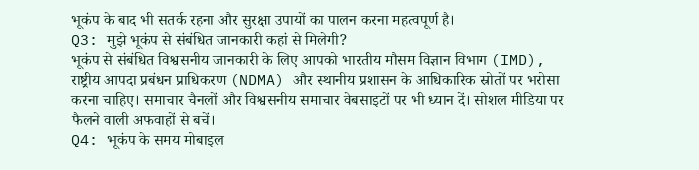भूकंप के बाद भी सतर्क रहना और सुरक्षा उपायों का पालन करना महत्वपूर्ण है।
Q3: मुझे भूकंप से संबंधित जानकारी कहां से मिलेगी?
भूकंप से संबंधित विश्वसनीय जानकारी के लिए आपको भारतीय मौसम विज्ञान विभाग (IMD), राष्ट्रीय आपदा प्रबंधन प्राधिकरण (NDMA) और स्थानीय प्रशासन के आधिकारिक स्रोतों पर भरोसा करना चाहिए। समाचार चैनलों और विश्वसनीय समाचार वेबसाइटों पर भी ध्यान दें। सोशल मीडिया पर फैलने वाली अफवाहों से बचें।
Q4: भूकंप के समय मोबाइल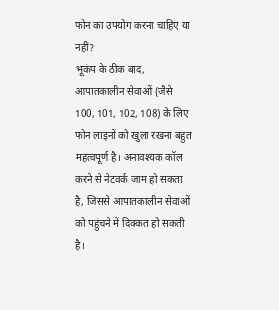फोन का उपयोग करना चाहिए या नहीं?
भूकंप के ठीक बाद, आपातकालीन सेवाओं (जैसे 100, 101, 102, 108) के लिए फोन लाइनों को खुला रखना बहुत महत्वपूर्ण है। अनावश्यक कॉल करने से नेटवर्क जाम हो सकता है, जिससे आपातकालीन सेवाओं को पहुंचने में दिक्कत हो सकती है।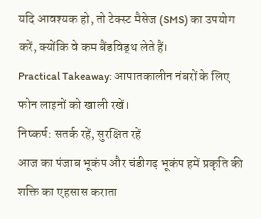यदि आवश्यक हो, तो टेक्स्ट मैसेज (SMS) का उपयोग करें, क्योंकि वे कम बैंडविड्थ लेते हैं।
Practical Takeaway: आपातकालीन नंबरों के लिए फोन लाइनों को खाली रखें।
निष्कर्ष: सतर्क रहें, सुरक्षित रहें
आज का पंजाब भूकंप और चंडीगढ़ भूकंप हमें प्रकृति की शक्ति का एहसास कराता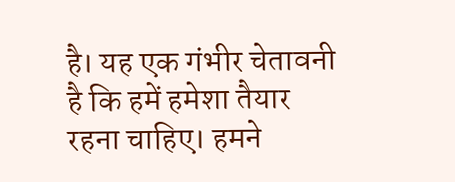है। यह एक गंभीर चेतावनी है कि हमें हमेशा तैयार रहना चाहिए। हमने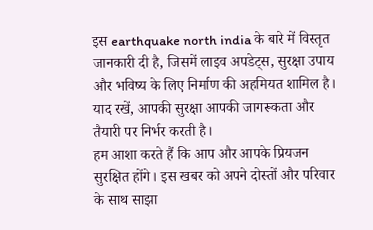इस earthquake north india के बारे में विस्तृत जानकारी दी है, जिसमें लाइव अपडेट्स, सुरक्षा उपाय और भविष्य के लिए निर्माण की अहमियत शामिल है। याद रखें, आपकी सुरक्षा आपकी जागरूकता और तैयारी पर निर्भर करती है।
हम आशा करते हैं कि आप और आपके प्रियजन सुरक्षित होंगे। इस खबर को अपने दोस्तों और परिवार के साथ साझा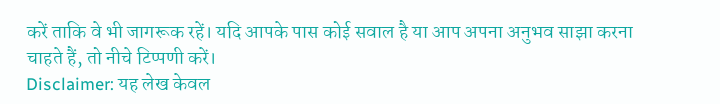करें ताकि वे भी जागरूक रहें। यदि आपके पास कोई सवाल है या आप अपना अनुभव साझा करना चाहते हैं, तो नीचे टिप्पणी करें।
Disclaimer: यह लेख केवल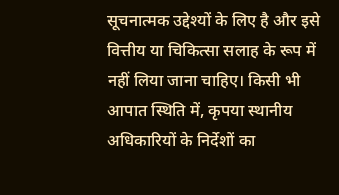सूचनात्मक उद्देश्यों के लिए है और इसे वित्तीय या चिकित्सा सलाह के रूप में नहीं लिया जाना चाहिए। किसी भी आपात स्थिति में, कृपया स्थानीय अधिकारियों के निर्देशों का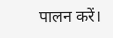पालन करें।